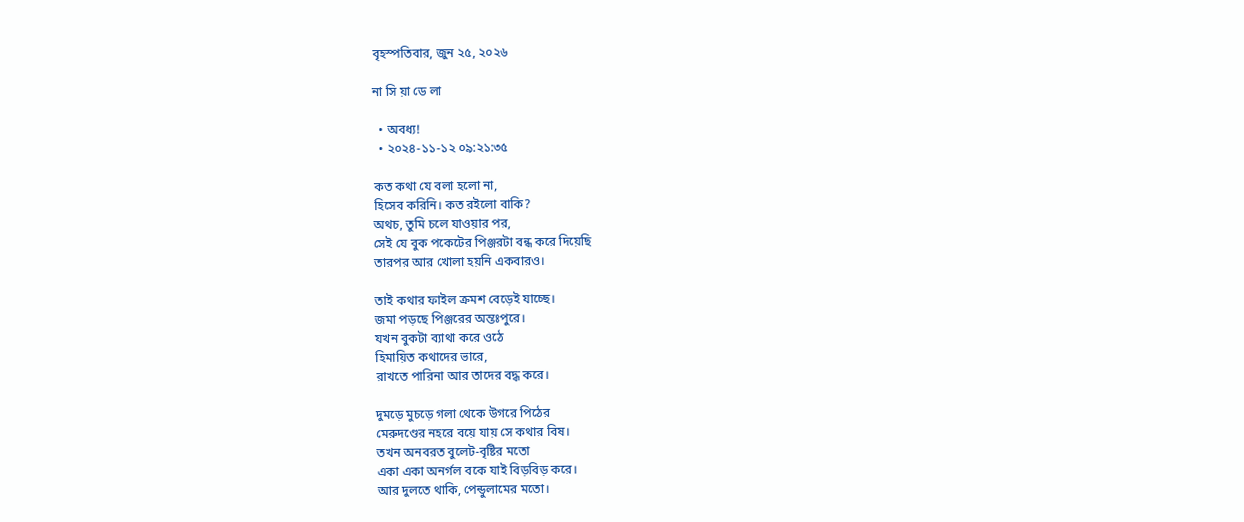বৃহস্পতিবার, জুন ২৫, ২০২৬

না সি য়া ডে লা

  • অবধ্য!
  • ২০২৪-১১-১২ ০৯:২১:৩৫

কত কথা যে বলা হলো না,
হিসেব করিনি। কত রইলো বাকি?
অথচ, তুমি চলে যাওয়ার পর,
সেই যে বুক পকেটের পিঞ্জরটা বন্ধ করে দিয়েছি
তারপর আর খোলা হয়নি একবারও।

তাই কথার ফাইল ক্রমশ বেড়েই যাচ্ছে।
জমা পড়ছে পিঞ্জরের অন্তঃপুরে।
যখন বুকটা ব্যাথা করে ওঠে
হিমায়িত কথাদের ভারে,
রাখতে পারিনা আর তাদের বদ্ধ করে।

দুমড়ে মুচড়ে গলা থেকে উগরে পিঠের
মেরুদণ্ডের নহরে বয়ে যায় সে কথার বিষ।
তখন অনবরত বুলেট-বৃষ্টির মতো
একা একা অনর্গল বকে যাই বিড়বিড় করে।
আর দুলতে থাকি, পেন্ডুলামের মতো।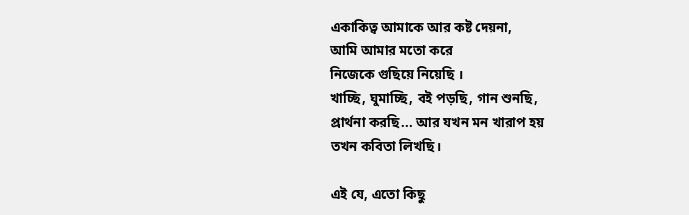একাকিত্ব আমাকে আর কষ্ট দেয়না,
আমি আমার মতো করে
নিজেকে গুছিয়ে নিয়েছি ।
খাচ্ছি, ঘুমাচ্ছি, বই পড়ছি, গান শুনছি,
প্রার্থনা করছি... আর যখন মন খারাপ হয়
তখন কবিতা লিখছি।

এই যে, এতো কিছু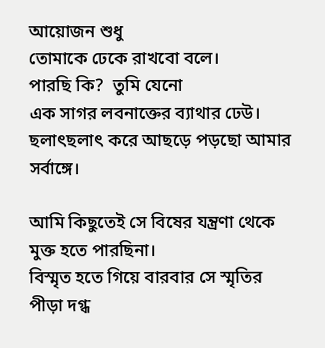আয়োজন শুধু
তোমাকে ঢেকে রাখবো বলে।
পারছি কি?  তুমি যেনো
এক সাগর লবনাক্তের ব্যাথার ঢেউ।
ছলাৎছলাৎ করে আছড়ে পড়ছো আমার সর্বাঙ্গে।

আমি কিছুতেই সে বিষের যন্ত্রণা থেকে
মুক্ত হতে পারছিনা।
বিস্মৃত হতে গিয়ে বারবার সে স্মৃতির
পীড়া দগ্ধ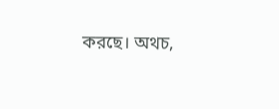করছে। অথচ,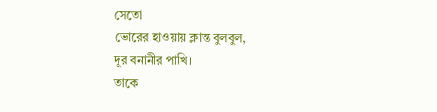সেতো
ভোরের হাওয়ায় ক্লান্ত বুলবুল,
দূর বনানীর পাখি।
তাকে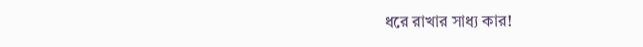ধরে রাখার সাধ্য কার!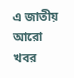এ জাতীয় আরো খবর